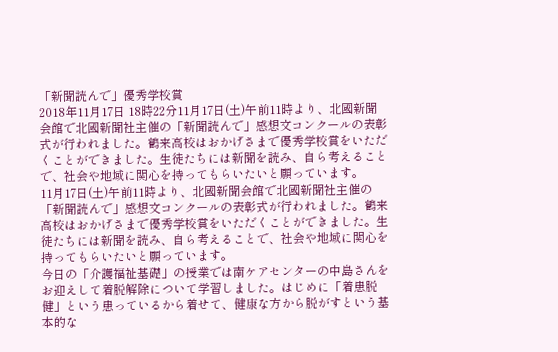「新聞読んで」優秀学校賞
2018年11月17日 18時22分11月17日(土)午前11時より、北國新聞会館で北國新聞社主催の「新聞読んで」感想文コンクールの表彰式が行われました。鶴来高校はおかげさまで優秀学校賞をいただくことができました。生徒たちには新聞を読み、自ら考えることで、社会や地域に関心を持ってもらいたいと願っています。
11月17日(土)午前11時より、北國新聞会館で北國新聞社主催の「新聞読んで」感想文コンクールの表彰式が行われました。鶴来高校はおかげさまで優秀学校賞をいただくことができました。生徒たちには新聞を読み、自ら考えることで、社会や地域に関心を持ってもらいたいと願っています。
今日の「介護福祉基礎」の授業では南ケアセンターの中島さんをお迎えして着脱解除について学習しました。はじめに「着患脱健」という患っているから着せて、健康な方から脱がすという基本的な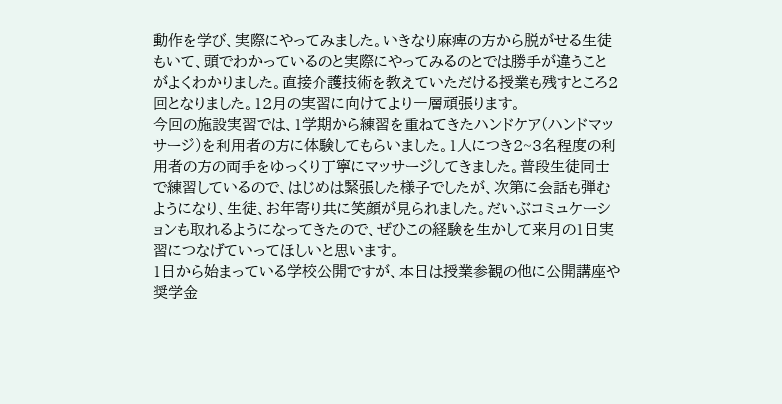動作を学び、実際にやってみました。いきなり麻痺の方から脱がせる生徒もいて、頭でわかっているのと実際にやってみるのとでは勝手が違うことがよくわかりました。直接介護技術を教えていただける授業も残すところ2回となりました。12月の実習に向けてより一層頑張ります。
今回の施設実習では、1学期から練習を重ねてきたハンドケア(ハンドマッサージ)を利用者の方に体験してもらいました。1人につき2~3名程度の利用者の方の両手をゆっくり丁寧にマッサージしてきました。普段生徒同士で練習しているので、はじめは緊張した様子でしたが、次第に会話も弾むようになり、生徒、お年寄り共に笑顔が見られました。だいぶコミュケーションも取れるようになってきたので、ぜひこの経験を生かして来月の1日実習につなげていってほしいと思います。
1日から始まっている学校公開ですが、本日は授業参観の他に公開講座や奨学金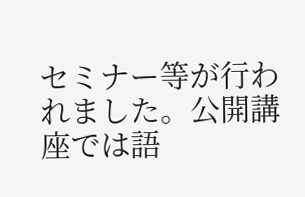セミナー等が行われました。公開講座では語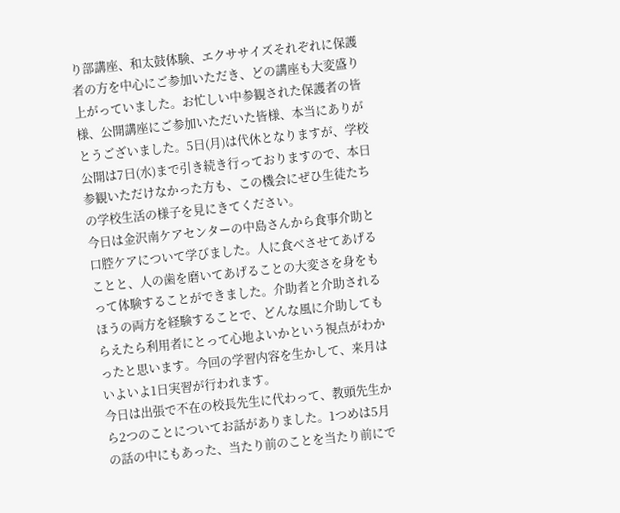り部講座、和太鼓体験、エクササイズそれぞれに保護者の方を中心にご参加いただき、どの講座も大変盛り上がっていました。お忙しい中参観された保護者の皆様、公開講座にご参加いただいた皆様、本当にありがとうございました。5日(月)は代休となりますが、学校公開は7日(水)まで引き続き行っておりますので、本日参観いただけなかった方も、この機会にぜひ生徒たちの学校生活の様子を見にきてください。
今日は金沢南ケアセンターの中島さんから食事介助と口腔ケアについて学びました。人に食べさせてあげることと、人の歯を磨いてあげることの大変さを身をもって体験することができました。介助者と介助されるほうの両方を経験することで、どんな風に介助してもらえたら利用者にとって心地よいかという視点がわかったと思います。今回の学習内容を生かして、来月はいよいよ1日実習が行われます。
今日は出張で不在の校長先生に代わって、教頭先生から2つのことについてお話がありました。1つめは5月の話の中にもあった、当たり前のことを当たり前にで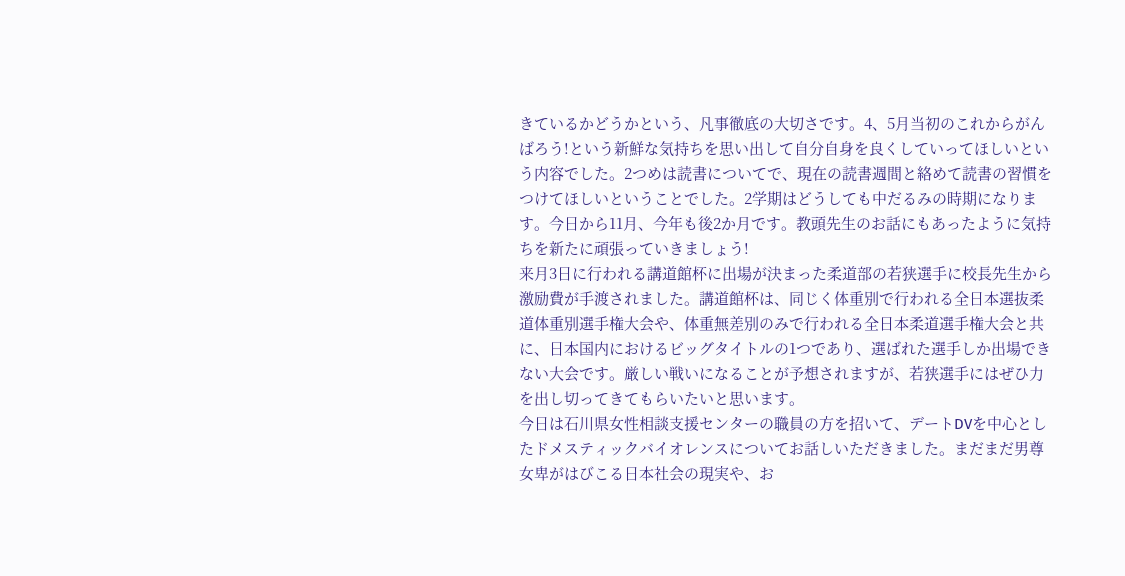きているかどうかという、凡事徹底の大切さです。4、5月当初のこれからがんばろう!という新鮮な気持ちを思い出して自分自身を良くしていってほしいという内容でした。2つめは読書についてで、現在の読書週間と絡めて読書の習慣をつけてほしいということでした。2学期はどうしても中だるみの時期になります。今日から11月、今年も後2か月です。教頭先生のお話にもあったように気持ちを新たに頑張っていきましょう!
来月3日に行われる講道館杯に出場が決まった柔道部の若狭選手に校長先生から激励費が手渡されました。講道館杯は、同じく体重別で行われる全日本選抜柔道体重別選手権大会や、体重無差別のみで行われる全日本柔道選手権大会と共に、日本国内におけるビッグタイトルの1つであり、選ばれた選手しか出場できない大会です。厳しい戦いになることが予想されますが、若狭選手にはぜひ力を出し切ってきてもらいたいと思います。
今日は石川県女性相談支援センターの職員の方を招いて、デートDVを中心としたドメスティックバイオレンスについてお話しいただきました。まだまだ男尊女卑がはびこる日本社会の現実や、お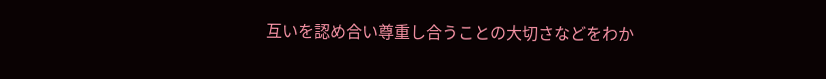互いを認め合い尊重し合うことの大切さなどをわか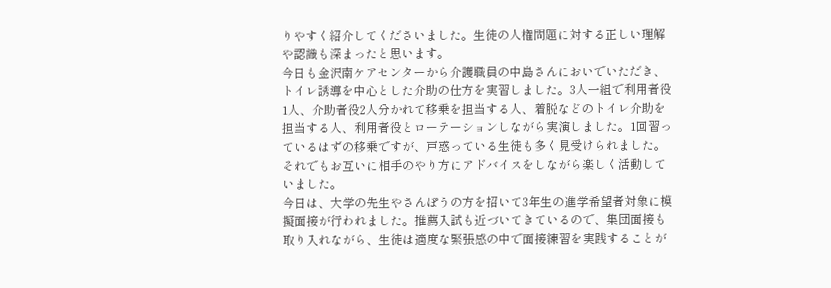りやすく紹介してくださいました。生徒の人権問題に対する正しい理解や認識も深まったと思います。
今日も金沢南ケアセンターから介護職員の中島さんにおいでいただき、トイレ誘導を中心とした介助の仕方を実習しました。3人一組で利用者役1人、介助者役2人分かれて移乗を担当する人、着脱などのトイレ介助を担当する人、利用者役とローテーションしながら実演しました。1回習っているはずの移乗ですが、戸惑っている生徒も多く見受けられました。それでもお互いに相手のやり方にアドバイスをしながら楽しく活動していました。
今日は、大学の先生やさんぽうの方を招いて3年生の進学希望者対象に模擬面接が行われました。推薦入試も近づいてきているので、集団面接も取り入れながら、生徒は適度な緊張感の中で面接練習を実践することが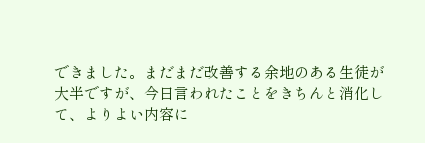できました。まだまだ改善する余地のある生徒が大半ですが、今日言われたことをきちんと消化して、よりよい内容に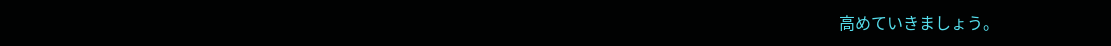高めていきましょう。